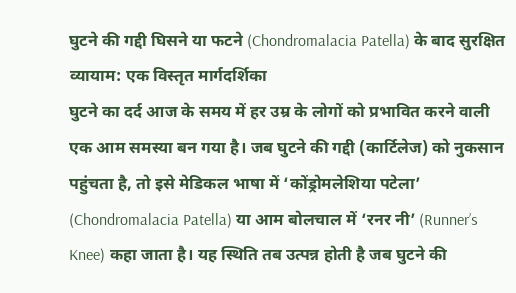घुटने की गद्दी घिसने या फटने (Chondromalacia Patella) के बाद सुरक्षित व्यायाम: एक विस्तृत मार्गदर्शिका
घुटने का दर्द आज के समय में हर उम्र के लोगों को प्रभावित करने वाली एक आम समस्या बन गया है। जब घुटने की गद्दी (कार्टिलेज) को नुकसान पहुंचता है, तो इसे मेडिकल भाषा में ‘कोंड्रोमलेशिया पटेला’ (Chondromalacia Patella) या आम बोलचाल में ‘रनर नी’ (Runner’s Knee) कहा जाता है। यह स्थिति तब उत्पन्न होती है जब घुटने की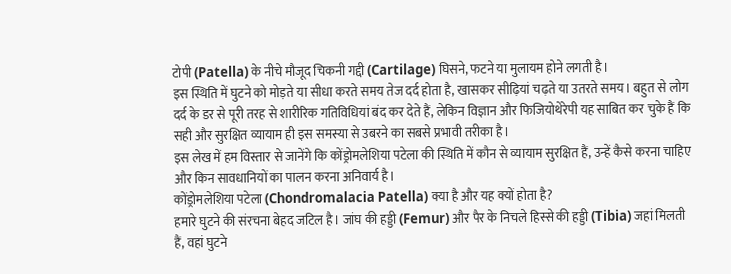टोपी (Patella) के नीचे मौजूद चिकनी गद्दी (Cartilage) घिसने, फटने या मुलायम होने लगती है।
इस स्थिति में घुटने को मोड़ते या सीधा करते समय तेज दर्द होता है, खासकर सीढ़ियां चढ़ते या उतरते समय। बहुत से लोग दर्द के डर से पूरी तरह से शारीरिक गतिविधियां बंद कर देते हैं, लेकिन विज्ञान और फिजियोथेरेपी यह साबित कर चुके हैं कि सही और सुरक्षित व्यायाम ही इस समस्या से उबरने का सबसे प्रभावी तरीका है।
इस लेख में हम विस्तार से जानेंगे कि कोंड्रोमलेशिया पटेला की स्थिति में कौन से व्यायाम सुरक्षित हैं, उन्हें कैसे करना चाहिए और किन सावधानियों का पालन करना अनिवार्य है।
कोंड्रोमलेशिया पटेला (Chondromalacia Patella) क्या है और यह क्यों होता है?
हमारे घुटने की संरचना बेहद जटिल है। जांघ की हड्डी (Femur) और पैर के निचले हिस्से की हड्डी (Tibia) जहां मिलती हैं, वहां घुटने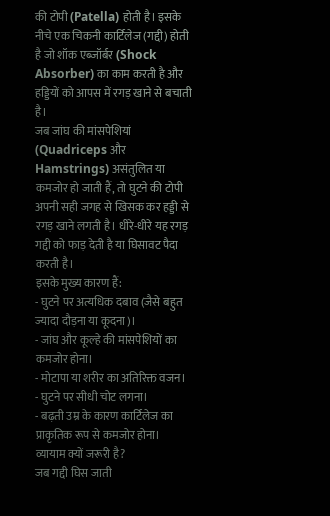की टोपी (Patella) होती है। इसके नीचे एक चिकनी कार्टिलेज (गद्दी) होती है जो शॉक एब्जॉर्बर (Shock Absorber) का काम करती है और हड्डियों को आपस में रगड़ खाने से बचाती है।
जब जांघ की मांसपेशियां (Quadriceps और Hamstrings) असंतुलित या कमजोर हो जाती हैं, तो घुटने की टोपी अपनी सही जगह से खिसक कर हड्डी से रगड़ खाने लगती है। धीरे-धीरे यह रगड़ गद्दी को फाड़ देती है या घिसावट पैदा करती है।
इसके मुख्य कारण हैं:
- घुटने पर अत्यधिक दबाव (जैसे बहुत ज्यादा दौड़ना या कूदना)।
- जांघ और कूल्हे की मांसपेशियों का कमजोर होना।
- मोटापा या शरीर का अतिरिक्त वजन।
- घुटने पर सीधी चोट लगना।
- बढ़ती उम्र के कारण कार्टिलेज का प्राकृतिक रूप से कमजोर होना।
व्यायाम क्यों जरूरी है?
जब गद्दी घिस जाती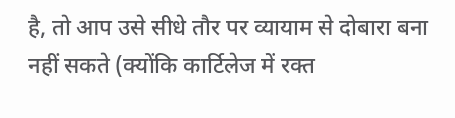है, तो आप उसे सीधे तौर पर व्यायाम से दोबारा बना नहीं सकते (क्योंकि कार्टिलेज में रक्त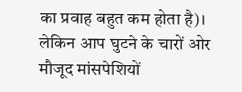का प्रवाह बहुत कम होता है)। लेकिन आप घुटने के चारों ओर मौजूद मांसपेशियों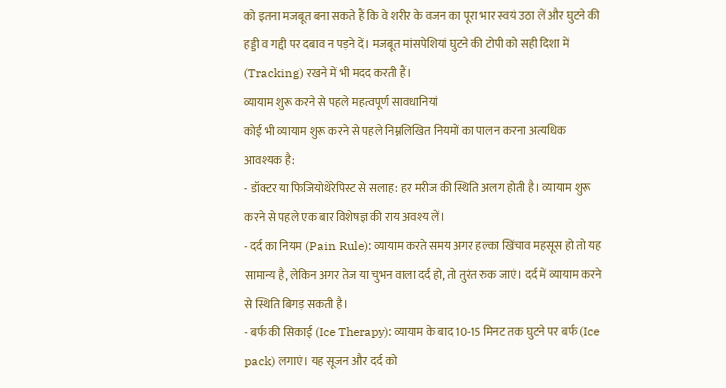को इतना मजबूत बना सकते हैं कि वे शरीर के वजन का पूरा भार स्वयं उठा लें और घुटने की हड्डी व गद्दी पर दबाव न पड़ने दें। मजबूत मांसपेशियां घुटने की टोपी को सही दिशा में (Tracking) रखने में भी मदद करती हैं।
व्यायाम शुरू करने से पहले महत्वपूर्ण सावधानियां
कोई भी व्यायाम शुरू करने से पहले निम्नलिखित नियमों का पालन करना अत्यधिक आवश्यक है:
- डॉक्टर या फिजियोथेरेपिस्ट से सलाह: हर मरीज की स्थिति अलग होती है। व्यायाम शुरू करने से पहले एक बार विशेषज्ञ की राय अवश्य लें।
- दर्द का नियम (Pain Rule): व्यायाम करते समय अगर हल्का खिंचाव महसूस हो तो यह सामान्य है, लेकिन अगर तेज या चुभन वाला दर्द हो, तो तुरंत रुक जाएं। दर्द में व्यायाम करने से स्थिति बिगड़ सकती है।
- बर्फ की सिकाई (Ice Therapy): व्यायाम के बाद 10-15 मिनट तक घुटने पर बर्फ (Ice pack) लगाएं। यह सूजन और दर्द को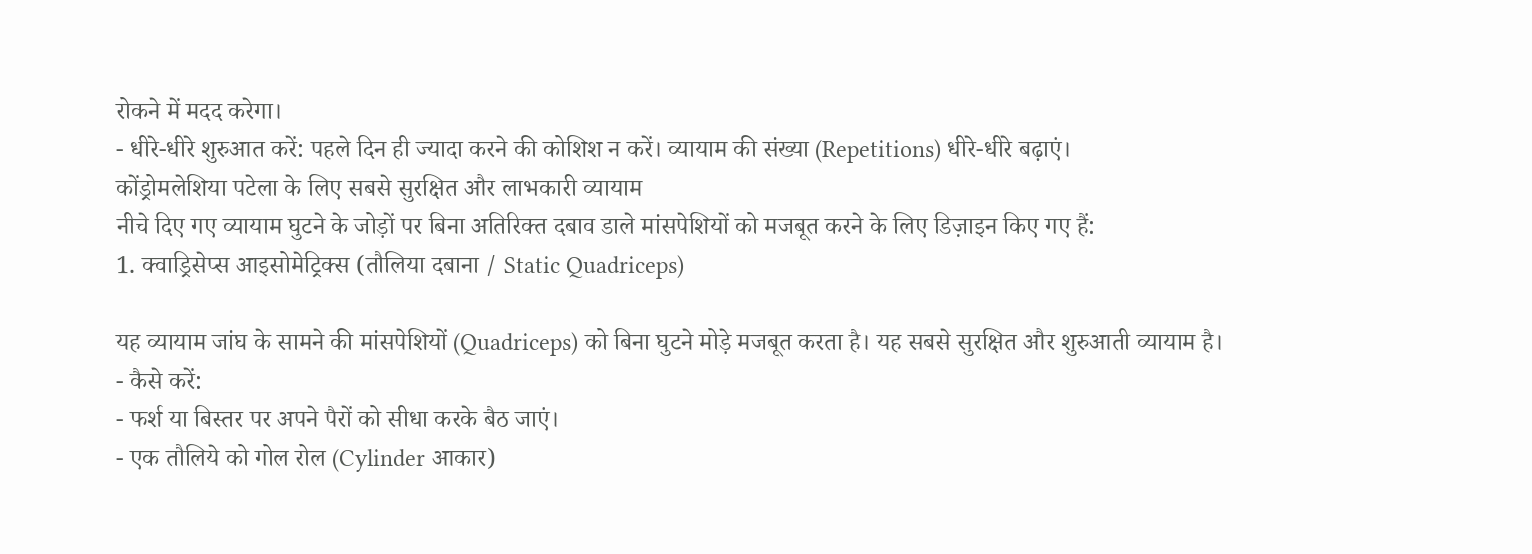रोकने में मदद करेगा।
- धीरे-धीरे शुरुआत करें: पहले दिन ही ज्यादा करने की कोशिश न करें। व्यायाम की संख्या (Repetitions) धीरे-धीरे बढ़ाएं।
कोंड्रोमलेशिया पटेला के लिए सबसे सुरक्षित और लाभकारी व्यायाम
नीचे दिए गए व्यायाम घुटने के जोड़ों पर बिना अतिरिक्त दबाव डाले मांसपेशियों को मजबूत करने के लिए डिज़ाइन किए गए हैं:
1. क्वाड्रिसेप्स आइसोमेट्रिक्स (तौलिया दबाना / Static Quadriceps)

यह व्यायाम जांघ के सामने की मांसपेशियों (Quadriceps) को बिना घुटने मोड़े मजबूत करता है। यह सबसे सुरक्षित और शुरुआती व्यायाम है।
- कैसे करें:
- फर्श या बिस्तर पर अपने पैरों को सीधा करके बैठ जाएं।
- एक तौलिये को गोल रोल (Cylinder आकार)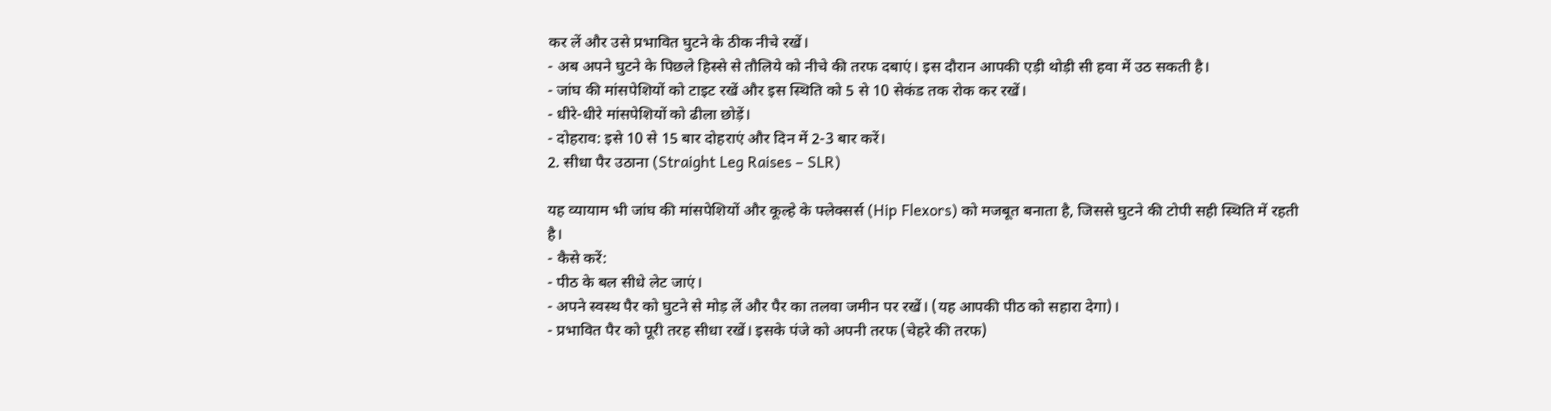कर लें और उसे प्रभावित घुटने के ठीक नीचे रखें।
- अब अपने घुटने के पिछले हिस्से से तौलिये को नीचे की तरफ दबाएं। इस दौरान आपकी एड़ी थोड़ी सी हवा में उठ सकती है।
- जांघ की मांसपेशियों को टाइट रखें और इस स्थिति को 5 से 10 सेकंड तक रोक कर रखें।
- धीरे-धीरे मांसपेशियों को ढीला छोड़ें।
- दोहराव: इसे 10 से 15 बार दोहराएं और दिन में 2-3 बार करें।
2. सीधा पैर उठाना (Straight Leg Raises – SLR)

यह व्यायाम भी जांघ की मांसपेशियों और कूल्हे के फ्लेक्सर्स (Hip Flexors) को मजबूत बनाता है, जिससे घुटने की टोपी सही स्थिति में रहती है।
- कैसे करें:
- पीठ के बल सीधे लेट जाएं।
- अपने स्वस्थ पैर को घुटने से मोड़ लें और पैर का तलवा जमीन पर रखें। (यह आपकी पीठ को सहारा देगा)।
- प्रभावित पैर को पूरी तरह सीधा रखें। इसके पंजे को अपनी तरफ (चेहरे की तरफ)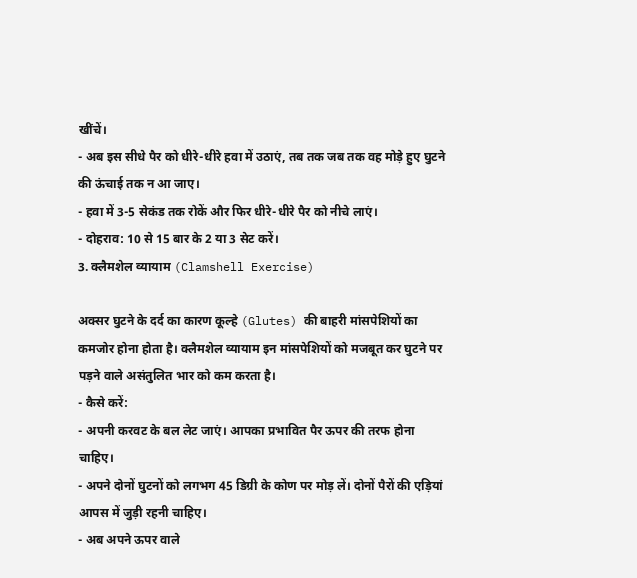खींचें।
- अब इस सीधे पैर को धीरे-धीरे हवा में उठाएं, तब तक जब तक वह मोड़े हुए घुटने की ऊंचाई तक न आ जाए।
- हवा में 3-5 सेकंड तक रोकें और फिर धीरे-धीरे पैर को नीचे लाएं।
- दोहराव: 10 से 15 बार के 2 या 3 सेट करें।
3. क्लैमशेल व्यायाम (Clamshell Exercise)

अक्सर घुटने के दर्द का कारण कूल्हे (Glutes) की बाहरी मांसपेशियों का कमजोर होना होता है। क्लैमशेल व्यायाम इन मांसपेशियों को मजबूत कर घुटने पर पड़ने वाले असंतुलित भार को कम करता है।
- कैसे करें:
- अपनी करवट के बल लेट जाएं। आपका प्रभावित पैर ऊपर की तरफ होना चाहिए।
- अपने दोनों घुटनों को लगभग 45 डिग्री के कोण पर मोड़ लें। दोनों पैरों की एड़ियां आपस में जुड़ी रहनी चाहिए।
- अब अपने ऊपर वाले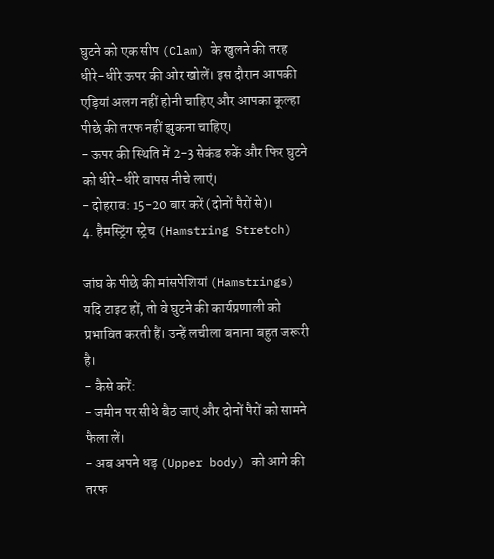घुटने को एक सीप (Clam) के खुलने की तरह धीरे-धीरे ऊपर की ओर खोलें। इस दौरान आपकी एड़ियां अलग नहीं होनी चाहिए और आपका कूल्हा पीछे की तरफ नहीं झुकना चाहिए।
- ऊपर की स्थिति में 2-3 सेकंड रुकें और फिर घुटने को धीरे-धीरे वापस नीचे लाएं।
- दोहराव: 15-20 बार करें (दोनों पैरों से)।
4. हैमस्ट्रिंग स्ट्रेच (Hamstring Stretch)

जांघ के पीछे की मांसपेशियां (Hamstrings) यदि टाइट हों, तो वे घुटने की कार्यप्रणाली को प्रभावित करती हैं। उन्हें लचीला बनाना बहुत जरूरी है।
- कैसे करें:
- जमीन पर सीधे बैठ जाएं और दोनों पैरों को सामने फैला लें।
- अब अपने धड़ (Upper body) को आगे की तरफ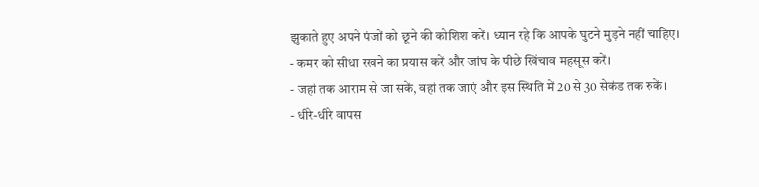झुकाते हुए अपने पंजों को छूने की कोशिश करें। ध्यान रहे कि आपके घुटने मुड़ने नहीं चाहिए।
- कमर को सीधा रखने का प्रयास करें और जांघ के पीछे खिंचाव महसूस करें।
- जहां तक आराम से जा सकें, वहां तक जाएं और इस स्थिति में 20 से 30 सेकंड तक रुकें।
- धीरे-धीरे वापस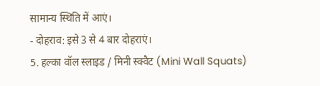सामान्य स्थिति में आएं।
- दोहराव: इसे 3 से 4 बार दोहराएं।
5. हल्का वॉल स्लाइड / मिनी स्क्वैट (Mini Wall Squats)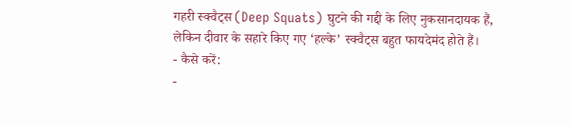गहरी स्क्वैट्स (Deep Squats) घुटने की गद्दी के लिए नुकसानदायक हैं, लेकिन दीवार के सहारे किए गए ‘हल्के’ स्क्वैट्स बहुत फायदेमंद होते हैं।
- कैसे करें:
-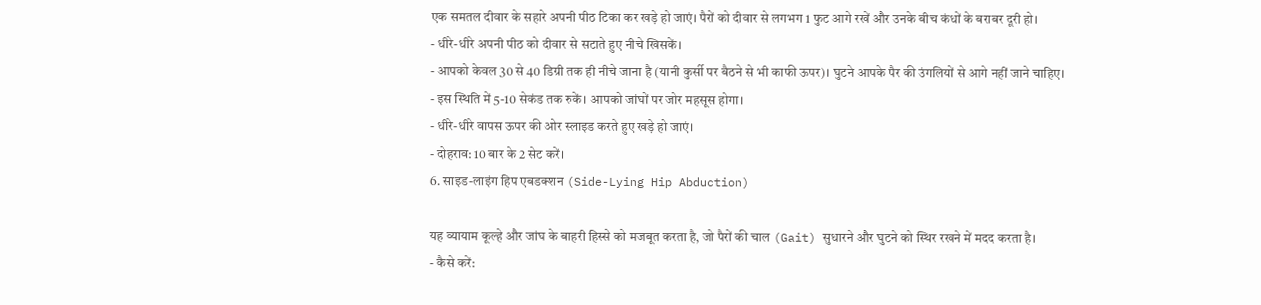एक समतल दीवार के सहारे अपनी पीठ टिका कर खड़े हो जाएं। पैरों को दीवार से लगभग 1 फुट आगे रखें और उनके बीच कंधों के बराबर दूरी हो।
- धीरे-धीरे अपनी पीठ को दीवार से सटाते हुए नीचे खिसकें।
- आपको केवल 30 से 40 डिग्री तक ही नीचे जाना है (यानी कुर्सी पर बैठने से भी काफी ऊपर)। घुटने आपके पैर की उंगलियों से आगे नहीं जाने चाहिए।
- इस स्थिति में 5-10 सेकंड तक रुकें। आपको जांघों पर जोर महसूस होगा।
- धीरे-धीरे वापस ऊपर की ओर स्लाइड करते हुए खड़े हो जाएं।
- दोहराव: 10 बार के 2 सेट करें।
6. साइड-लाइंग हिप एबडक्शन (Side-Lying Hip Abduction)

यह व्यायाम कूल्हे और जांघ के बाहरी हिस्से को मजबूत करता है, जो पैरों की चाल (Gait) सुधारने और घुटने को स्थिर रखने में मदद करता है।
- कैसे करें: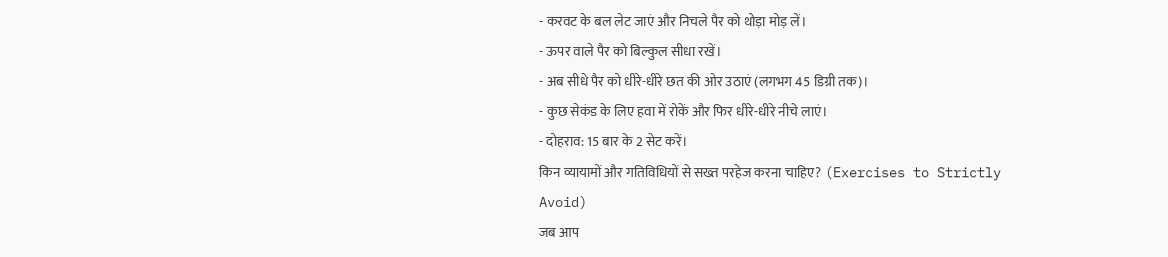- करवट के बल लेट जाएं और निचले पैर को थोड़ा मोड़ लें।
- ऊपर वाले पैर को बिल्कुल सीधा रखें।
- अब सीधे पैर को धीरे-धीरे छत की ओर उठाएं (लगभग 45 डिग्री तक)।
- कुछ सेकंड के लिए हवा में रोकें और फिर धीरे-धीरे नीचे लाएं।
- दोहराव: 15 बार के 2 सेट करें।
किन व्यायामों और गतिविधियों से सख्त परहेज करना चाहिए? (Exercises to Strictly Avoid)
जब आप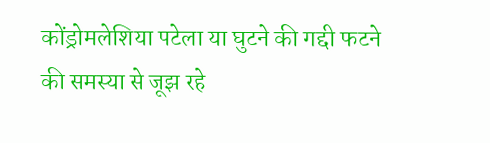कोंड्रोमलेशिया पटेला या घुटने की गद्दी फटने की समस्या से जूझ रहे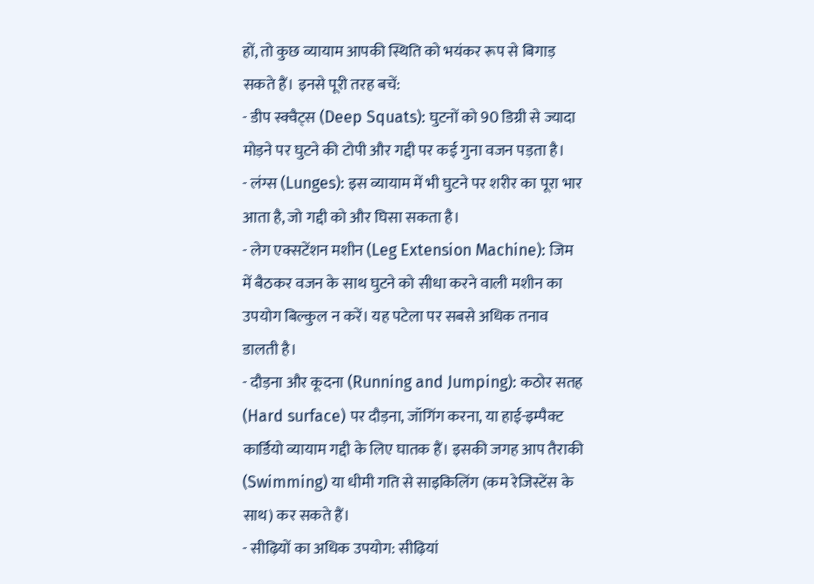हों, तो कुछ व्यायाम आपकी स्थिति को भयंकर रूप से बिगाड़ सकते हैं। इनसे पूरी तरह बचें:
- डीप स्क्वैट्स (Deep Squats): घुटनों को 90 डिग्री से ज्यादा मोड़ने पर घुटने की टोपी और गद्दी पर कई गुना वजन पड़ता है।
- लंग्स (Lunges): इस व्यायाम में भी घुटने पर शरीर का पूरा भार आता है, जो गद्दी को और घिसा सकता है।
- लेग एक्सटेंशन मशीन (Leg Extension Machine): जिम में बैठकर वजन के साथ घुटने को सीधा करने वाली मशीन का उपयोग बिल्कुल न करें। यह पटेला पर सबसे अधिक तनाव डालती है।
- दौड़ना और कूदना (Running and Jumping): कठोर सतह (Hard surface) पर दौड़ना, जॉगिंग करना, या हाई-इम्पैक्ट कार्डियो व्यायाम गद्दी के लिए घातक हैं। इसकी जगह आप तैराकी (Swimming) या धीमी गति से साइकिलिंग (कम रेजिस्टेंस के साथ) कर सकते हैं।
- सीढ़ियों का अधिक उपयोग: सीढ़ियां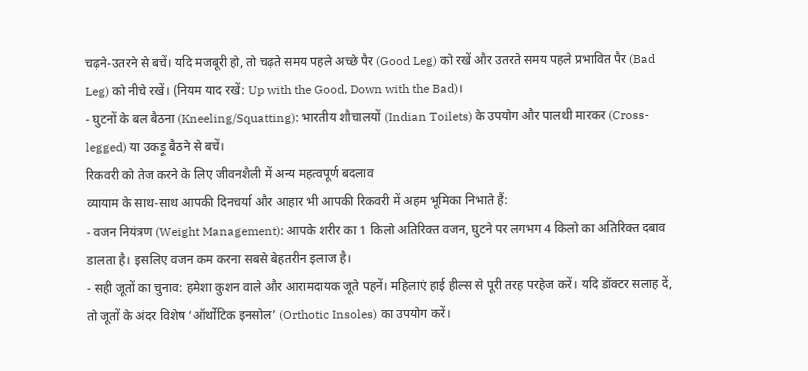चढ़ने-उतरने से बचें। यदि मजबूरी हो, तो चढ़ते समय पहले अच्छे पैर (Good Leg) को रखें और उतरते समय पहले प्रभावित पैर (Bad Leg) को नीचे रखें। (नियम याद रखें: Up with the Good, Down with the Bad)।
- घुटनों के बल बैठना (Kneeling/Squatting): भारतीय शौचालयों (Indian Toilets) के उपयोग और पालथी मारकर (Cross-legged) या उकड़ू बैठने से बचें।
रिकवरी को तेज करने के लिए जीवनशैली में अन्य महत्वपूर्ण बदलाव
व्यायाम के साथ-साथ आपकी दिनचर्या और आहार भी आपकी रिकवरी में अहम भूमिका निभाते हैं:
- वजन नियंत्रण (Weight Management): आपके शरीर का 1 किलो अतिरिक्त वजन, घुटने पर लगभग 4 किलो का अतिरिक्त दबाव डालता है। इसलिए वजन कम करना सबसे बेहतरीन इलाज है।
- सही जूतों का चुनाव: हमेशा कुशन वाले और आरामदायक जूते पहनें। महिलाएं हाई हील्स से पूरी तरह परहेज करें। यदि डॉक्टर सलाह दें, तो जूतों के अंदर विशेष ‘ऑर्थोटिक इनसोल’ (Orthotic Insoles) का उपयोग करें।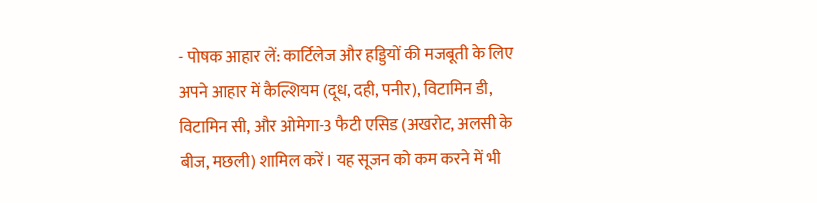- पोषक आहार लें: कार्टिलेज और हड्डियों की मजबूती के लिए अपने आहार में कैल्शियम (दूध, दही, पनीर), विटामिन डी, विटामिन सी, और ओमेगा-3 फैटी एसिड (अखरोट, अलसी के बीज, मछली) शामिल करें। यह सूजन को कम करने में भी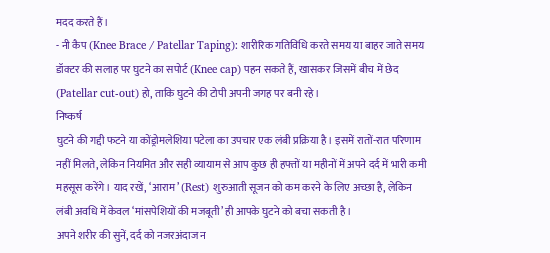मदद करते हैं।
- नी कैप (Knee Brace / Patellar Taping): शारीरिक गतिविधि करते समय या बाहर जाते समय डॉक्टर की सलाह पर घुटने का सपोर्ट (Knee cap) पहन सकते हैं, खासकर जिसमें बीच में छेद (Patellar cut-out) हो, ताकि घुटने की टोपी अपनी जगह पर बनी रहे।
निष्कर्ष
घुटने की गद्दी फटने या कोंड्रोमलेशिया पटेला का उपचार एक लंबी प्रक्रिया है। इसमें रातों-रात परिणाम नहीं मिलते, लेकिन नियमित और सही व्यायाम से आप कुछ ही हफ्तों या महीनों में अपने दर्द में भारी कमी महसूस करेंगे। याद रखें, ‘आराम’ (Rest) शुरुआती सूजन को कम करने के लिए अच्छा है, लेकिन लंबी अवधि में केवल ‘मांसपेशियों की मजबूती’ ही आपके घुटने को बचा सकती है।
अपने शरीर की सुनें, दर्द को नजरअंदाज न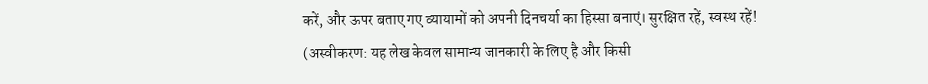करें, और ऊपर बताए गए व्यायामों को अपनी दिनचर्या का हिस्सा बनाएं। सुरक्षित रहें, स्वस्थ रहें!
(अस्वीकरण: यह लेख केवल सामान्य जानकारी के लिए है और किसी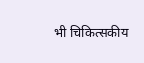भी चिकित्सकीय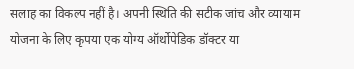सलाह का विकल्प नहीं है। अपनी स्थिति की सटीक जांच और व्यायाम योजना के लिए कृपया एक योग्य ऑर्थोपेडिक डॉक्टर या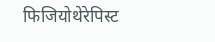फिजियोथेरेपिस्ट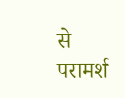से परामर्श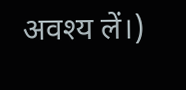अवश्य लें।)